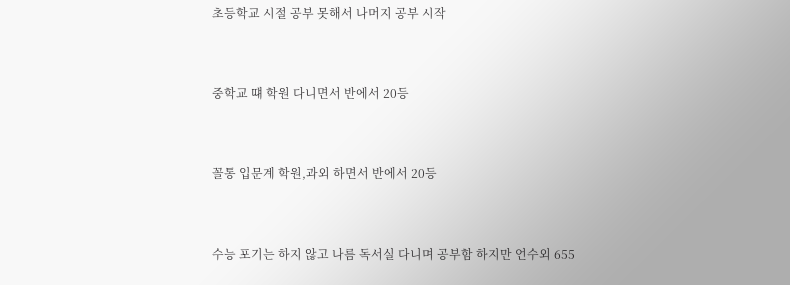초등학교 시절 공부 못해서 나머지 공부 시작


중학교 떄 학원 다니면서 반에서 20등


꼴통 입문계 학원,과외 하면서 반에서 20등


수능 포기는 하지 않고 나름 독서실 다니며 공부함 하지만 언수외 655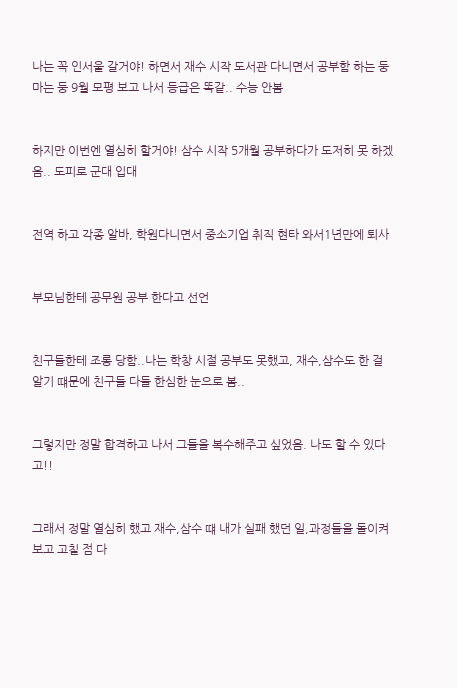나는 꼭 인서울 갈거야! 하면서 재수 시작 도서관 다니면서 공부함 하는 둥 마는 둥 9월 모평 보고 나서 등급은 똑같.. 수능 안봄


하지만 이번엔 열심히 할거야! 삼수 시작 5개월 공부하다가 도저히 못 하겠음.. 도피로 군대 입대


전역 하고 각종 알바, 학원다니면서 중소기업 취직 현타 와서1년만에 퇴사


부모님한테 공무원 공부 한다고 선언


친구들한테 조롱 당함..나는 학창 시절 공부도 못했고, 재수,삼수도 한 걸 알기 떄문에 친구들 다들 한심한 눈으로 봄..


그렇지만 정말 합격하고 나서 그들을 복수해주고 싶었음. 나도 할 수 있다고!!


그래서 정말 열심히 했고 재수,삼수 떄 내가 실패 했던 일,과정들을 돌이켜 보고 고칠 점 다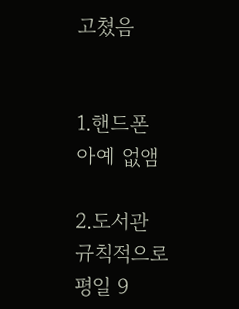고쳤음


1.핸드폰 아예 없앰

2.도서관 규칙적으로 평일 9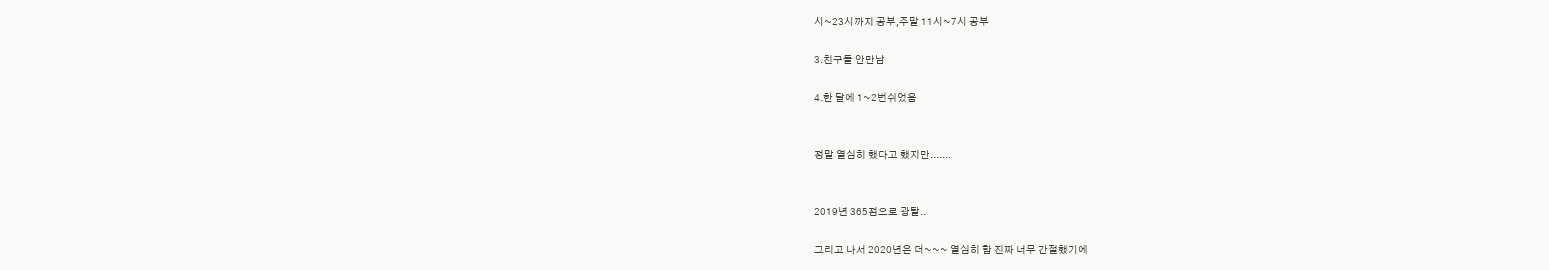시~23시까지 공부,주말 11시~7시 공부

3.친구들 안만남

4.한 달에 1~2번쉬었음


정말 열심히 했다고 했지만.......


2019년 365점으로 광탈..

그리고 나서 2020년은 더~~~ 열심히 함 진짜 너무 간절했기에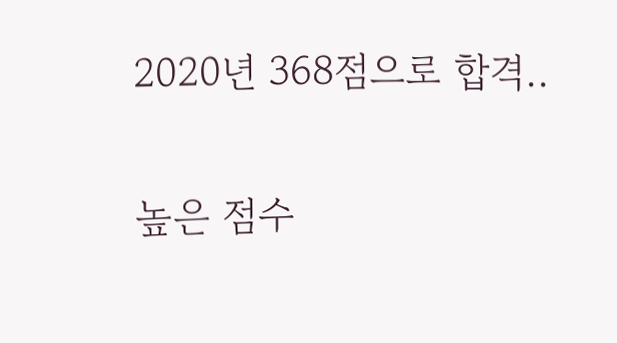2020년 368점으로 합격..


높은 점수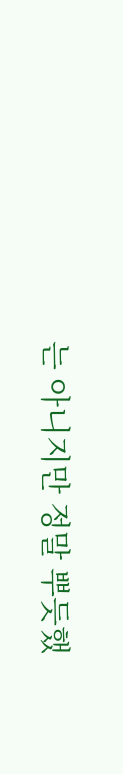는 아니지만 정말 뿌듯했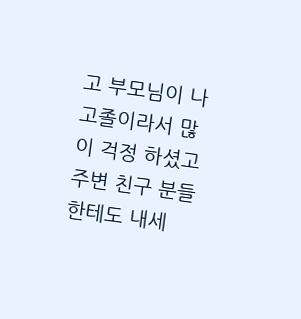고 부모님이 나 고졸이라서 많이 걱정 하셨고 주변 친구 분들 한테도 내세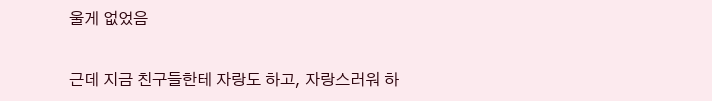울게 없었음


근데 지금 친구들한테 자랑도 하고, 자랑스러워 하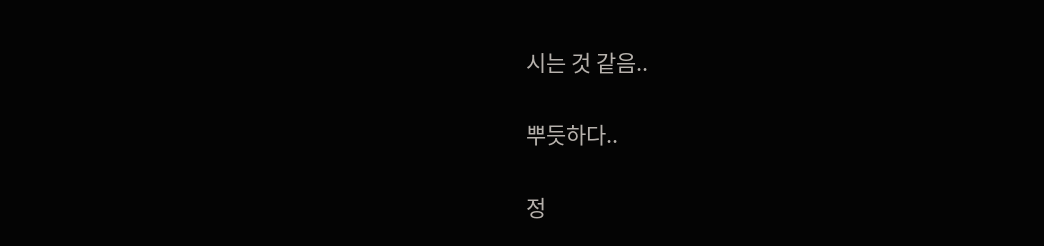시는 것 같음..


뿌듯하다..


정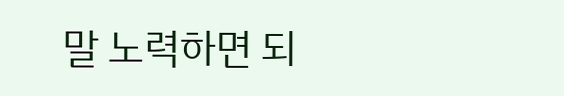말 노력하면 되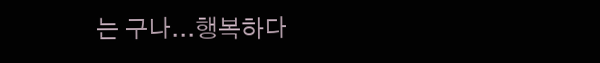는 구나...행복하다